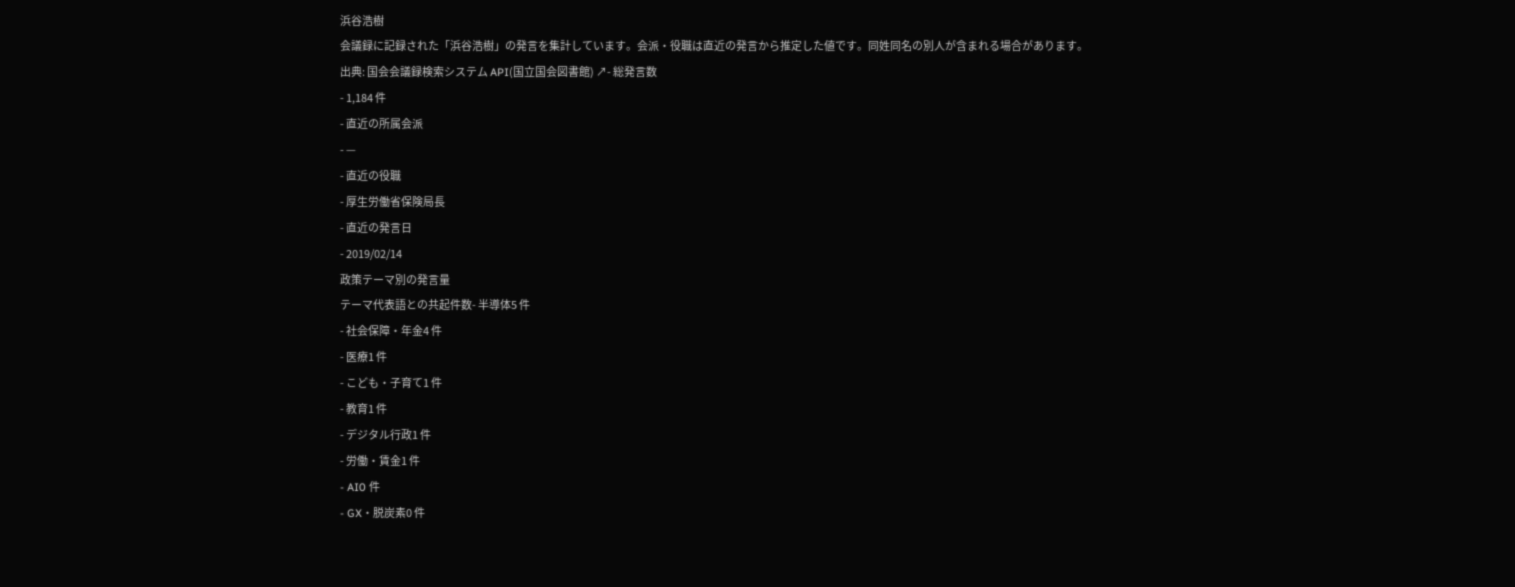浜谷浩樹
会議録に記録された「浜谷浩樹」の発言を集計しています。会派・役職は直近の発言から推定した値です。同姓同名の別人が含まれる場合があります。
出典: 国会会議録検索システム API(国立国会図書館) ↗- 総発言数
- 1,184 件
- 直近の所属会派
- —
- 直近の役職
- 厚生労働省保険局長
- 直近の発言日
- 2019/02/14
政策テーマ別の発言量
テーマ代表語との共起件数- 半導体5 件
- 社会保障・年金4 件
- 医療1 件
- こども・子育て1 件
- 教育1 件
- デジタル行政1 件
- 労働・賃金1 件
- AI0 件
- GX・脱炭素0 件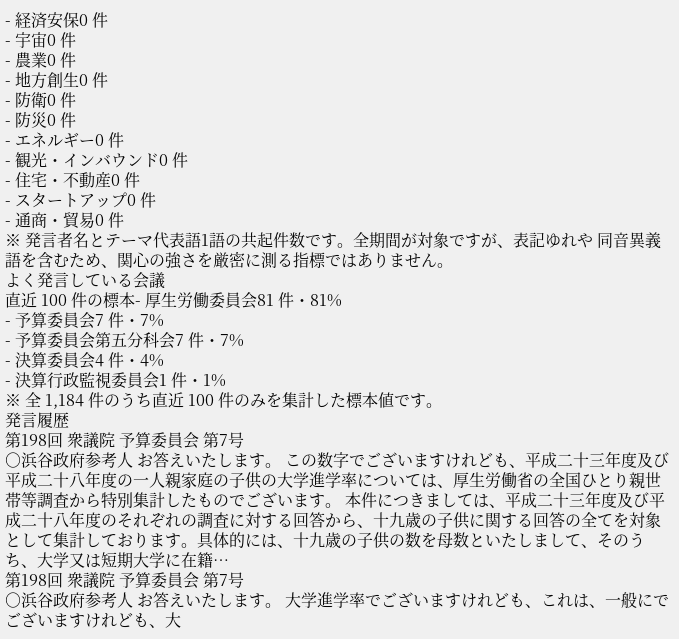- 経済安保0 件
- 宇宙0 件
- 農業0 件
- 地方創生0 件
- 防衛0 件
- 防災0 件
- エネルギー0 件
- 観光・インバウンド0 件
- 住宅・不動産0 件
- スタートアップ0 件
- 通商・貿易0 件
※ 発言者名とテーマ代表語1語の共起件数です。全期間が対象ですが、表記ゆれや 同音異義語を含むため、関心の強さを厳密に測る指標ではありません。
よく発言している会議
直近 100 件の標本- 厚生労働委員会81 件・81%
- 予算委員会7 件・7%
- 予算委員会第五分科会7 件・7%
- 決算委員会4 件・4%
- 決算行政監視委員会1 件・1%
※ 全 1,184 件のうち直近 100 件のみを集計した標本値です。
発言履歴
第198回 衆議院 予算委員会 第7号
○浜谷政府参考人 お答えいたします。 この数字でございますけれども、平成二十三年度及び平成二十八年度の一人親家庭の子供の大学進学率については、厚生労働省の全国ひとり親世帯等調査から特別集計したものでございます。 本件につきましては、平成二十三年度及び平成二十八年度のそれぞれの調査に対する回答から、十九歳の子供に関する回答の全てを対象として集計しております。具体的には、十九歳の子供の数を母数といたしまして、そのうち、大学又は短期大学に在籍…
第198回 衆議院 予算委員会 第7号
○浜谷政府参考人 お答えいたします。 大学進学率でございますけれども、これは、一般にでございますけれども、大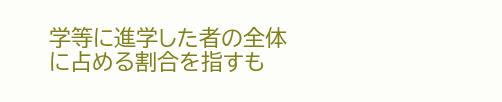学等に進学した者の全体に占める割合を指すも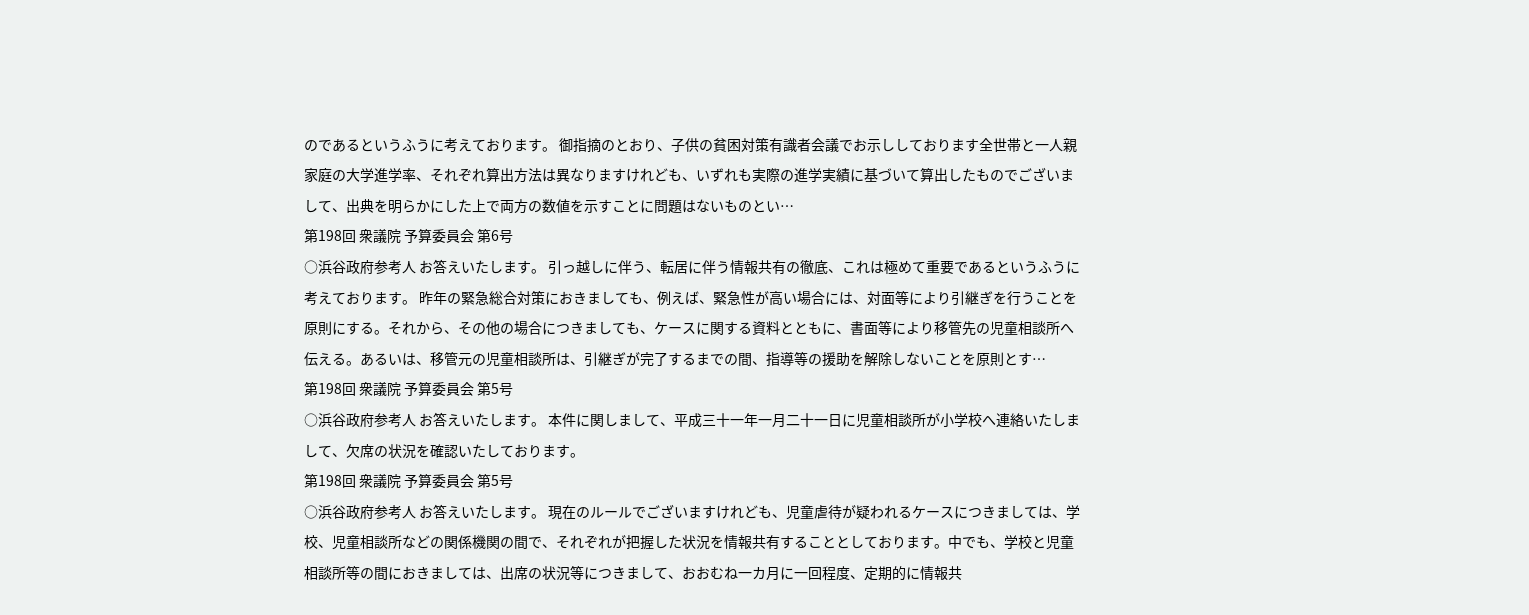のであるというふうに考えております。 御指摘のとおり、子供の貧困対策有識者会議でお示ししております全世帯と一人親家庭の大学進学率、それぞれ算出方法は異なりますけれども、いずれも実際の進学実績に基づいて算出したものでございまして、出典を明らかにした上で両方の数値を示すことに問題はないものとい…
第198回 衆議院 予算委員会 第6号
○浜谷政府参考人 お答えいたします。 引っ越しに伴う、転居に伴う情報共有の徹底、これは極めて重要であるというふうに考えております。 昨年の緊急総合対策におきましても、例えば、緊急性が高い場合には、対面等により引継ぎを行うことを原則にする。それから、その他の場合につきましても、ケースに関する資料とともに、書面等により移管先の児童相談所へ伝える。あるいは、移管元の児童相談所は、引継ぎが完了するまでの間、指導等の援助を解除しないことを原則とす…
第198回 衆議院 予算委員会 第5号
○浜谷政府参考人 お答えいたします。 本件に関しまして、平成三十一年一月二十一日に児童相談所が小学校へ連絡いたしまして、欠席の状況を確認いたしております。
第198回 衆議院 予算委員会 第5号
○浜谷政府参考人 お答えいたします。 現在のルールでございますけれども、児童虐待が疑われるケースにつきましては、学校、児童相談所などの関係機関の間で、それぞれが把握した状況を情報共有することとしております。中でも、学校と児童相談所等の間におきましては、出席の状況等につきまして、おおむね一カ月に一回程度、定期的に情報共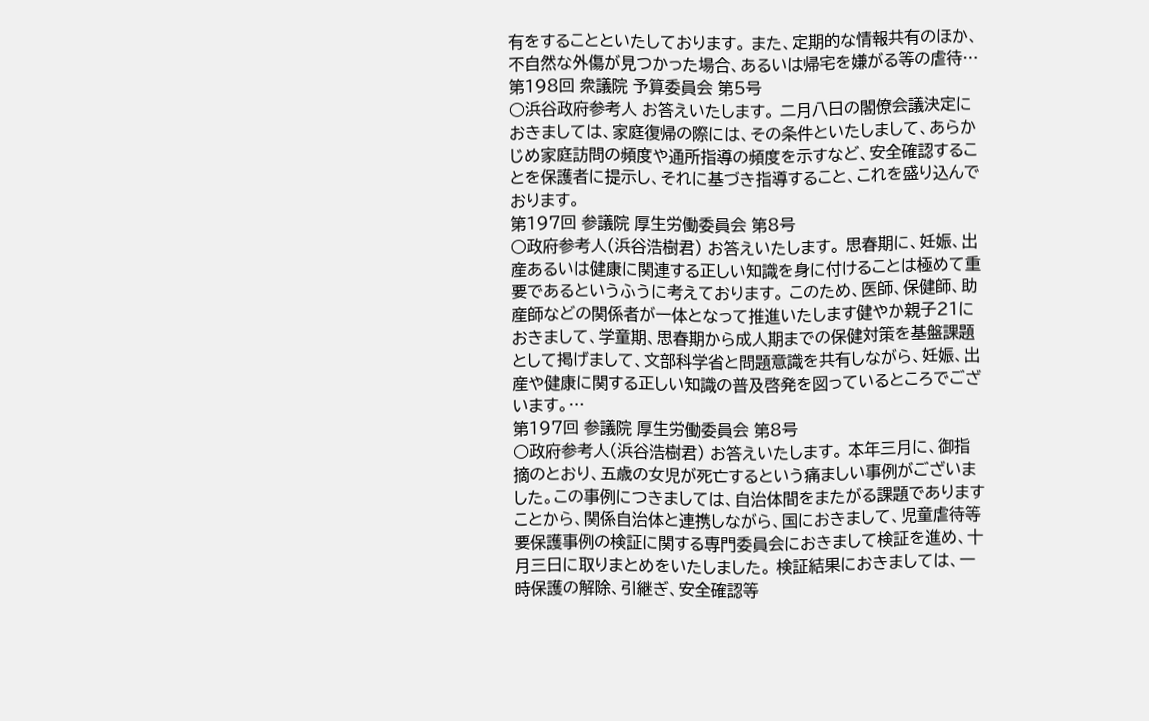有をすることといたしております。 また、定期的な情報共有のほか、不自然な外傷が見つかった場合、あるいは帰宅を嫌がる等の虐待…
第198回 衆議院 予算委員会 第5号
○浜谷政府参考人 お答えいたします。 二月八日の閣僚会議決定におきましては、家庭復帰の際には、その条件といたしまして、あらかじめ家庭訪問の頻度や通所指導の頻度を示すなど、安全確認することを保護者に提示し、それに基づき指導すること、これを盛り込んでおります。
第197回 参議院 厚生労働委員会 第8号
○政府参考人(浜谷浩樹君) お答えいたします。 思春期に、妊娠、出産あるいは健康に関連する正しい知識を身に付けることは極めて重要であるというふうに考えております。 このため、医師、保健師、助産師などの関係者が一体となって推進いたします健やか親子21におきまして、学童期、思春期から成人期までの保健対策を基盤課題として掲げまして、文部科学省と問題意識を共有しながら、妊娠、出産や健康に関する正しい知識の普及啓発を図っているところでございます。…
第197回 参議院 厚生労働委員会 第8号
○政府参考人(浜谷浩樹君) お答えいたします。 本年三月に、御指摘のとおり、五歳の女児が死亡するという痛ましい事例がございました。この事例につきましては、自治体間をまたがる課題でありますことから、関係自治体と連携しながら、国におきまして、児童虐待等要保護事例の検証に関する専門委員会におきまして検証を進め、十月三日に取りまとめをいたしました。 検証結果におきましては、一時保護の解除、引継ぎ、安全確認等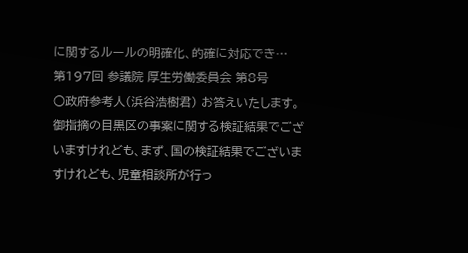に関するルールの明確化、的確に対応でき…
第197回 参議院 厚生労働委員会 第8号
○政府参考人(浜谷浩樹君) お答えいたします。 御指摘の目黒区の事案に関する検証結果でございますけれども、まず、国の検証結果でございますけれども、児童相談所が行っ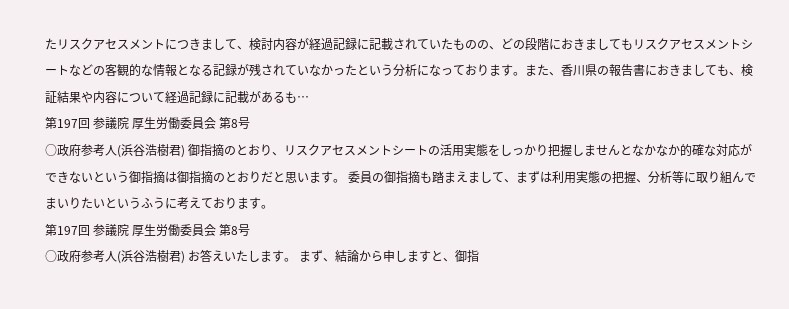たリスクアセスメントにつきまして、検討内容が経過記録に記載されていたものの、どの段階におきましてもリスクアセスメントシートなどの客観的な情報となる記録が残されていなかったという分析になっております。また、香川県の報告書におきましても、検証結果や内容について経過記録に記載があるも…
第197回 参議院 厚生労働委員会 第8号
○政府参考人(浜谷浩樹君) 御指摘のとおり、リスクアセスメントシートの活用実態をしっかり把握しませんとなかなか的確な対応ができないという御指摘は御指摘のとおりだと思います。 委員の御指摘も踏まえまして、まずは利用実態の把握、分析等に取り組んでまいりたいというふうに考えております。
第197回 参議院 厚生労働委員会 第8号
○政府参考人(浜谷浩樹君) お答えいたします。 まず、結論から申しますと、御指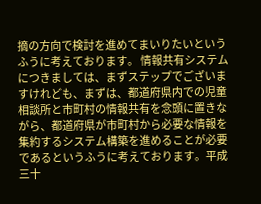摘の方向で検討を進めてまいりたいというふうに考えております。 情報共有システムにつきましては、まずステップでございますけれども、まずは、都道府県内での児童相談所と市町村の情報共有を念頭に置きながら、都道府県が市町村から必要な情報を集約するシステム構築を進めることが必要であるというふうに考えております。平成三十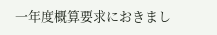一年度概算要求におきまし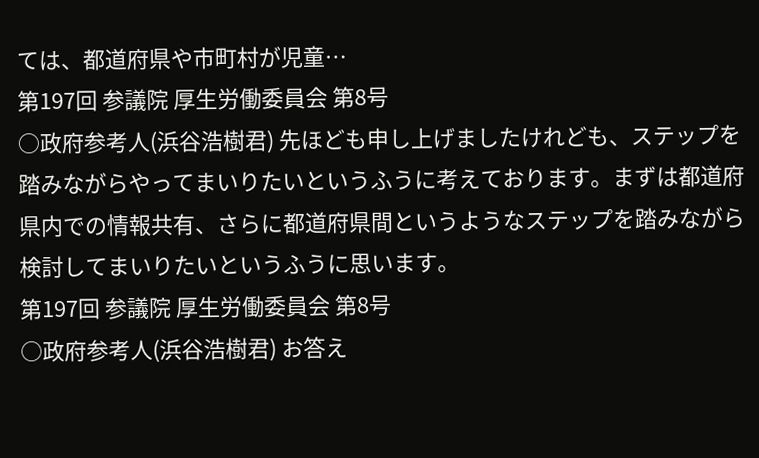ては、都道府県や市町村が児童…
第197回 参議院 厚生労働委員会 第8号
○政府参考人(浜谷浩樹君) 先ほども申し上げましたけれども、ステップを踏みながらやってまいりたいというふうに考えております。まずは都道府県内での情報共有、さらに都道府県間というようなステップを踏みながら検討してまいりたいというふうに思います。
第197回 参議院 厚生労働委員会 第8号
○政府参考人(浜谷浩樹君) お答え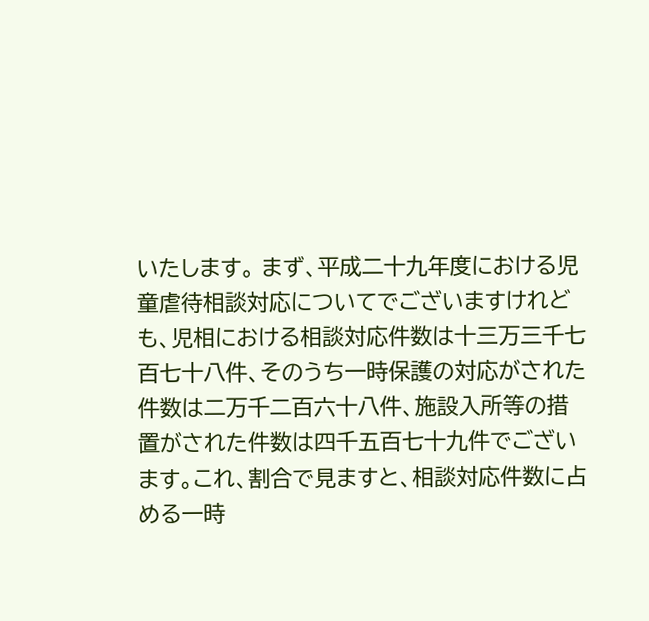いたします。 まず、平成二十九年度における児童虐待相談対応についてでございますけれども、児相における相談対応件数は十三万三千七百七十八件、そのうち一時保護の対応がされた件数は二万千二百六十八件、施設入所等の措置がされた件数は四千五百七十九件でございます。これ、割合で見ますと、相談対応件数に占める一時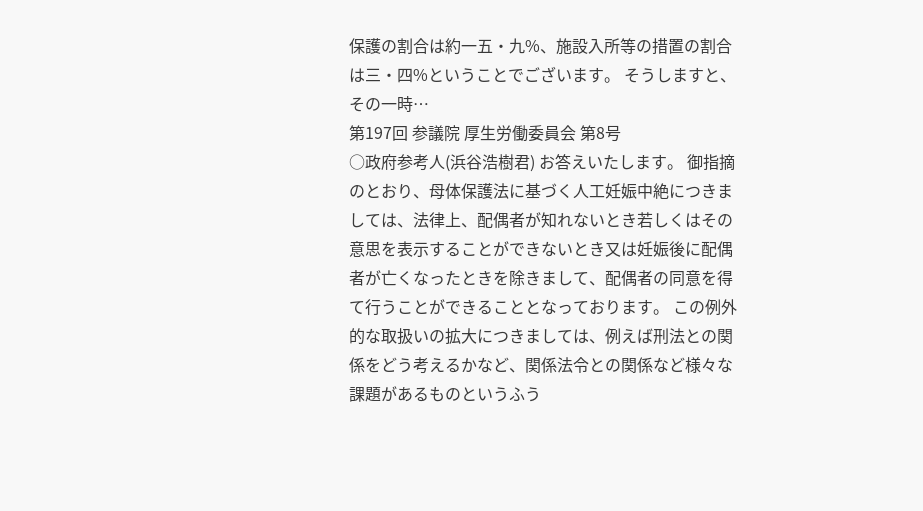保護の割合は約一五・九%、施設入所等の措置の割合は三・四%ということでございます。 そうしますと、その一時…
第197回 参議院 厚生労働委員会 第8号
○政府参考人(浜谷浩樹君) お答えいたします。 御指摘のとおり、母体保護法に基づく人工妊娠中絶につきましては、法律上、配偶者が知れないとき若しくはその意思を表示することができないとき又は妊娠後に配偶者が亡くなったときを除きまして、配偶者の同意を得て行うことができることとなっております。 この例外的な取扱いの拡大につきましては、例えば刑法との関係をどう考えるかなど、関係法令との関係など様々な課題があるものというふう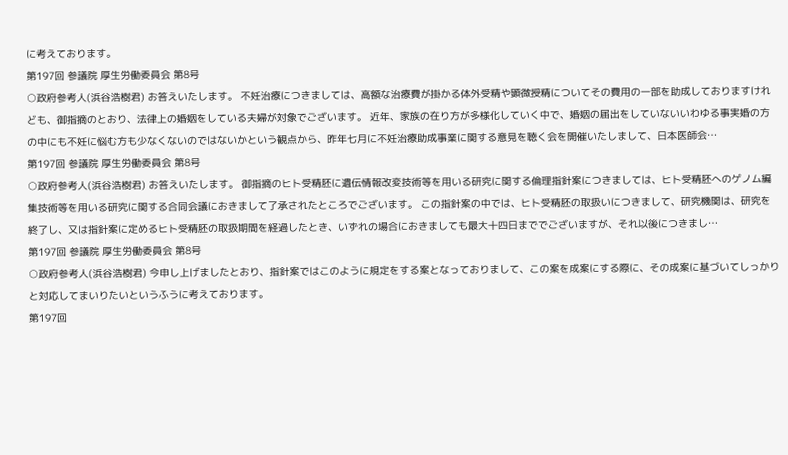に考えております。
第197回 参議院 厚生労働委員会 第8号
○政府参考人(浜谷浩樹君) お答えいたします。 不妊治療につきましては、高額な治療費が掛かる体外受精や顕微授精についてその費用の一部を助成しておりますけれども、御指摘のとおり、法律上の婚姻をしている夫婦が対象でございます。 近年、家族の在り方が多様化していく中で、婚姻の届出をしていないいわゆる事実婚の方の中にも不妊に悩む方も少なくないのではないかという観点から、昨年七月に不妊治療助成事業に関する意見を聴く会を開催いたしまして、日本医師会…
第197回 参議院 厚生労働委員会 第8号
○政府参考人(浜谷浩樹君) お答えいたします。 御指摘のヒト受精胚に遺伝情報改変技術等を用いる研究に関する倫理指針案につきましては、ヒト受精胚へのゲノム編集技術等を用いる研究に関する合同会議におきまして了承されたところでございます。 この指針案の中では、ヒト受精胚の取扱いにつきまして、研究機関は、研究を終了し、又は指針案に定めるヒト受精胚の取扱期間を経過したとき、いずれの場合におきましても最大十四日まででございますが、それ以後につきまし…
第197回 参議院 厚生労働委員会 第8号
○政府参考人(浜谷浩樹君) 今申し上げましたとおり、指針案ではこのように規定をする案となっておりまして、この案を成案にする際に、その成案に基づいてしっかりと対応してまいりたいというふうに考えております。
第197回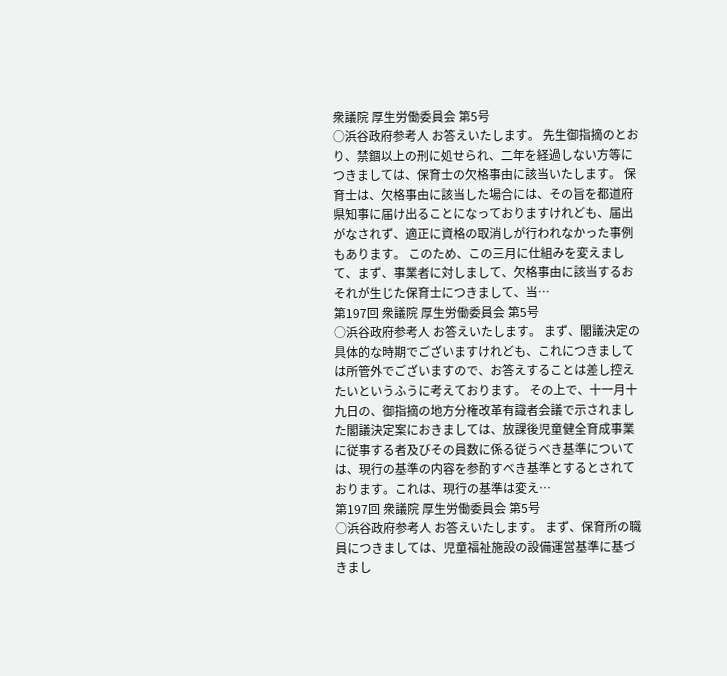衆議院 厚生労働委員会 第5号
○浜谷政府参考人 お答えいたします。 先生御指摘のとおり、禁錮以上の刑に処せられ、二年を経過しない方等につきましては、保育士の欠格事由に該当いたします。 保育士は、欠格事由に該当した場合には、その旨を都道府県知事に届け出ることになっておりますけれども、届出がなされず、適正に資格の取消しが行われなかった事例もあります。 このため、この三月に仕組みを変えまして、まず、事業者に対しまして、欠格事由に該当するおそれが生じた保育士につきまして、当…
第197回 衆議院 厚生労働委員会 第5号
○浜谷政府参考人 お答えいたします。 まず、閣議決定の具体的な時期でございますけれども、これにつきましては所管外でございますので、お答えすることは差し控えたいというふうに考えております。 その上で、十一月十九日の、御指摘の地方分権改革有識者会議で示されました閣議決定案におきましては、放課後児童健全育成事業に従事する者及びその員数に係る従うべき基準については、現行の基準の内容を参酌すべき基準とするとされております。これは、現行の基準は変え…
第197回 衆議院 厚生労働委員会 第5号
○浜谷政府参考人 お答えいたします。 まず、保育所の職員につきましては、児童福祉施設の設備運営基準に基づきまし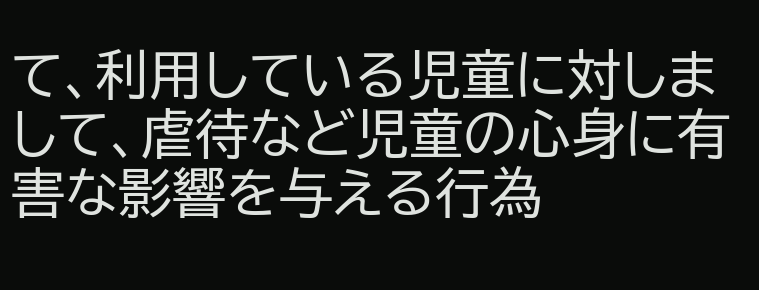て、利用している児童に対しまして、虐待など児童の心身に有害な影響を与える行為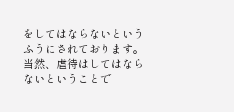をしてはならないというふうにされております。当然、虐待はしてはならないということで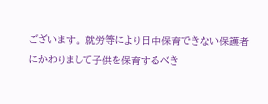ございます。 就労等により日中保育できない保護者にかわりまして子供を保育するべき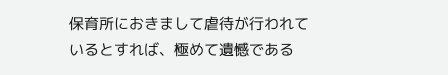保育所におきまして虐待が行われているとすれば、極めて遺憾である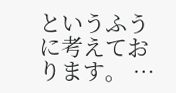というふうに考えております。 …